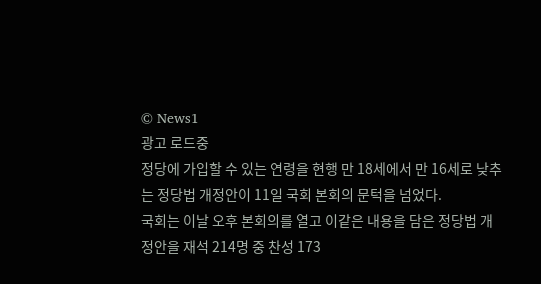© News1
광고 로드중
정당에 가입할 수 있는 연령을 현행 만 18세에서 만 16세로 낮추는 정당법 개정안이 11일 국회 본회의 문턱을 넘었다.
국회는 이날 오후 본회의를 열고 이같은 내용을 담은 정당법 개정안을 재석 214명 중 찬성 173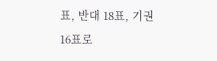표, 반대 18표, 기권 16표로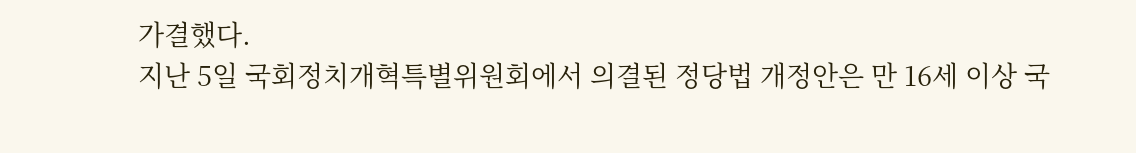가결했다.
지난 5일 국회정치개혁특별위원회에서 의결된 정당법 개정안은 만 16세 이상 국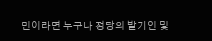민이라면 누구나 정당의 발기인 및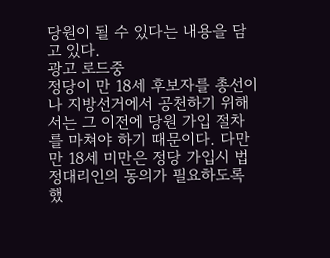당원이 될 수 있다는 내용을 담고 있다.
광고 로드중
정당이 만 18세 후보자를 총선이나 지방선거에서 공천하기 위해서는 그 이전에 당원 가입 절차를 마쳐야 하기 때문이다. 다만 만 18세 미만은 정당 가입시 법정대리인의 동의가 필요하도록 했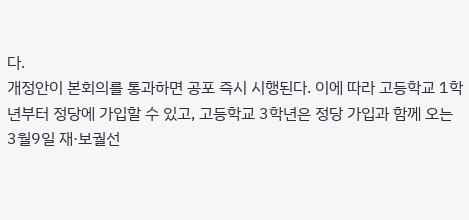다.
개정안이 본회의를 통과하면 공포 즉시 시행된다. 이에 따라 고등학교 1학년부터 정당에 가입할 수 있고, 고등학교 3학년은 정당 가입과 함께 오는 3월9일 재·보궐선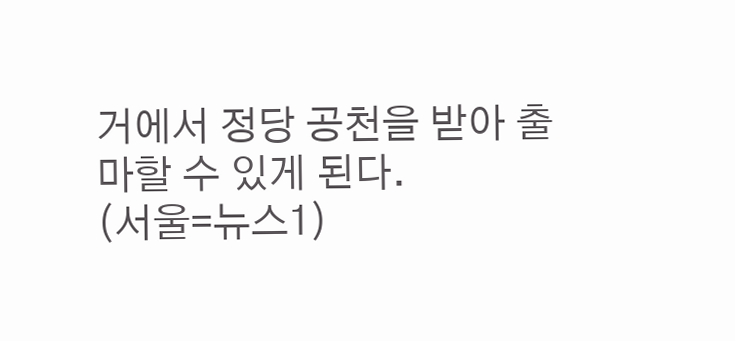거에서 정당 공천을 받아 출마할 수 있게 된다.
(서울=뉴스1)